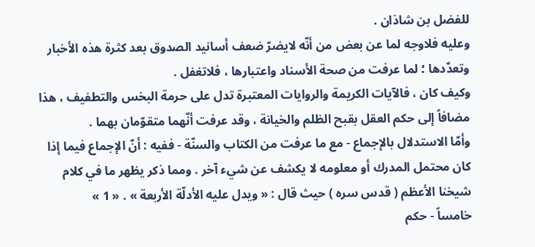للفضل بن شاذان .
وعليه فلاوجه لما عن بعض من أنّه لايضرّ ضعف أسانيد الصدوق بعد كثرة هذه الأخبار وتعدّدها ؛ لما عرفت من صحة الأسناد واعتبارها ، فلاتغفل .
وكيف كان ، فالآيات الكريمة والروايات المعتبرة تدل على حرمة البخس والتطفيف ، هذا مضافاً إلى حكم العقل بقبح الظلم والخيانة ، وقد عرفت أنّهما متقوّمان بهما .
وأمّا الاستدلال بالإجماع - مع ما عرفت من الكتاب والسنّة - ففيه : أنّ الإجماع فيما إذا كان محتمل المدرك أو معلومه لا يكشف عن شيء آخر . ومما ذكر يظهر ما في كلام شيخنا الأعظم ( قدس سره ) حيث قال : « ويدل عليه الأدلّة الأربعة » . « 1 »
خامساً - حكم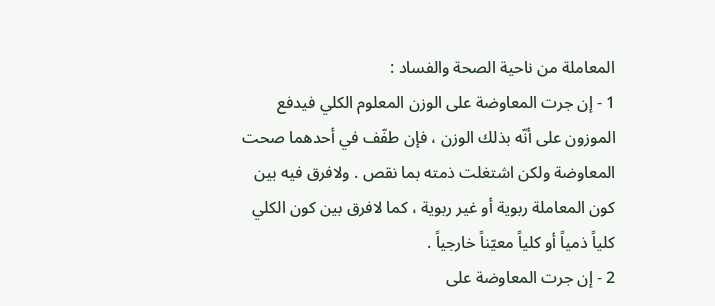المعاملة من ناحية الصحة والفساد :
1 - إن جرت المعاوضة على الوزن المعلوم الكلي فيدفع الموزون على أنّه بذلك الوزن ، فإن طفّف في أحدهما صحت المعاوضة ولكن اشتغلت ذمته بما نقص . ولافرق فيه بين كون المعاملة ربوية أو غير ربوية ، كما لافرق بين كون الكلي كلياً ذمياً أو كلياً معيّناً خارجياً .
2 - إن جرت المعاوضة على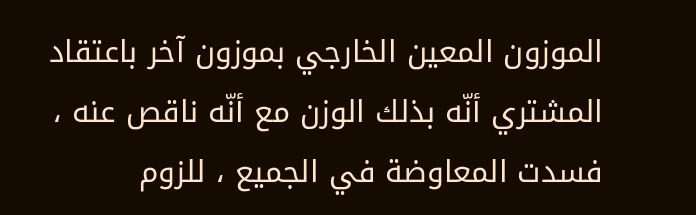الموزون المعين الخارجي بموزون آخر باعتقاد المشتري أنّه بذلك الوزن مع أنّه ناقص عنه ، فسدت المعاوضة في الجميع ، للزوم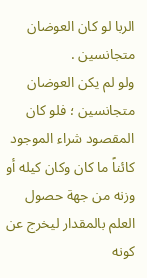الربا لو كان العوضان متجانسين .
ولو لم يكن العوضان متجانسين ؛ فلو كان المقصود شراء الموجود كائناً ما كان وكان كيله أو وزنه من جهة حصول العلم بالمقدار ليخرج عن كونه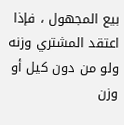بيع المجهول ، فإذا اعتقد المشتري وزنه ولو من دون كيل أو وزن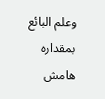وعلم البائع بمقداره
هامش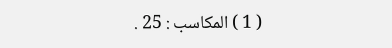( 1 ) المكاسب : 25 .